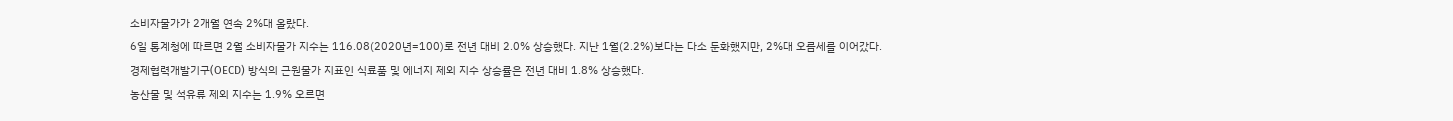소비자물가가 2개월 연속 2%대 올랐다.
6일 통계청에 따르면 2월 소비자물가 지수는 116.08(2020년=100)로 전년 대비 2.0% 상승했다. 지난 1월(2.2%)보다는 다소 둔화했지만, 2%대 오름세를 이어갔다.
경제협력개발기구(OECD) 방식의 근원물가 지표인 식료품 및 에너지 제외 지수 상승률은 전년 대비 1.8% 상승했다.
농산물 및 석유류 제외 지수는 1.9% 오르면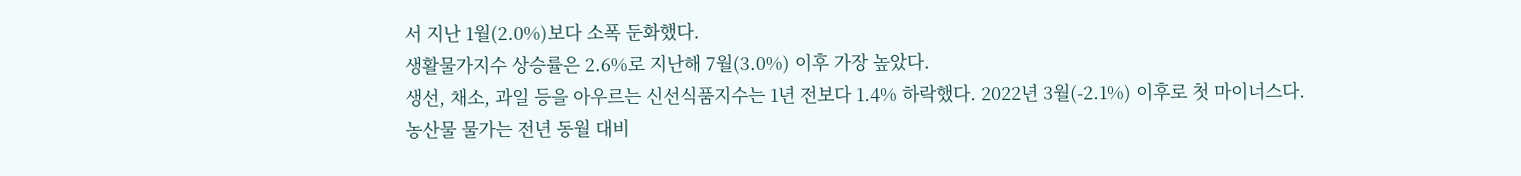서 지난 1월(2.0%)보다 소폭 둔화했다.
생활물가지수 상승률은 2.6%로 지난해 7월(3.0%) 이후 가장 높았다.
생선, 채소, 과일 등을 아우르는 신선식품지수는 1년 전보다 1.4% 하락했다. 2022년 3월(-2.1%) 이후로 첫 마이너스다.
농산물 물가는 전년 동월 대비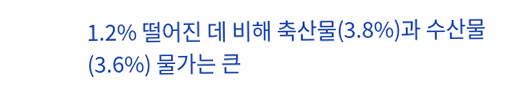1.2% 떨어진 데 비해 축산물(3.8%)과 수산물(3.6%) 물가는 큰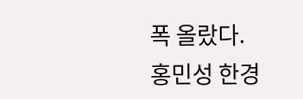폭 올랐다.
홍민성 한경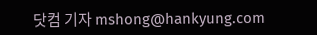닷컴 기자 mshong@hankyung.com